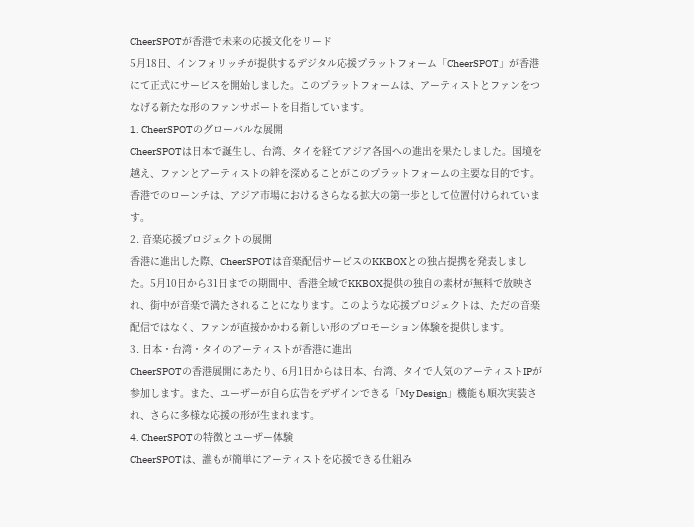CheerSPOTが香港で未来の応援文化をリード
5月18日、インフォリッチが提供するデジタル応援プラットフォーム「CheerSPOT」が香港にて正式にサービスを開始しました。このプラットフォームは、アーティストとファンをつなげる新たな形のファンサポートを目指しています。
1. CheerSPOTのグローバルな展開
CheerSPOTは日本で誕生し、台湾、タイを経てアジア各国への進出を果たしました。国境を越え、ファンとアーティストの絆を深めることがこのプラットフォームの主要な目的です。香港でのローンチは、アジア市場におけるさらなる拡大の第一歩として位置付けられています。
2. 音楽応援プロジェクトの展開
香港に進出した際、CheerSPOTは音楽配信サービスのKKBOXとの独占提携を発表しました。5月10日から31日までの期間中、香港全域でKKBOX提供の独自の素材が無料で放映され、街中が音楽で満たされることになります。このような応援プロジェクトは、ただの音楽配信ではなく、ファンが直接かかわる新しい形のプロモーション体験を提供します。
3. 日本・台湾・タイのアーティストが香港に進出
CheerSPOTの香港展開にあたり、6月1日からは日本、台湾、タイで人気のアーティストIPが参加します。また、ユーザーが自ら広告をデザインできる「My Design」機能も順次実装され、さらに多様な応援の形が生まれます。
4. CheerSPOTの特徴とユーザー体験
CheerSPOTは、誰もが簡単にアーティストを応援できる仕組み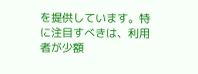を提供しています。特に注目すべきは、利用者が少額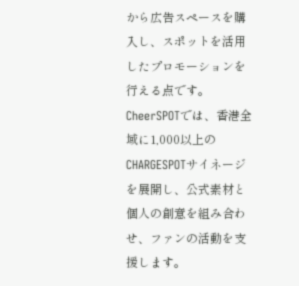から広告スペースを購入し、スポットを活用したプロモーションを行える点です。CheerSPOTでは、香港全域に1,000以上のCHARGESPOTサイネージを展開し、公式素材と個人の創意を組み合わせ、ファンの活動を支援します。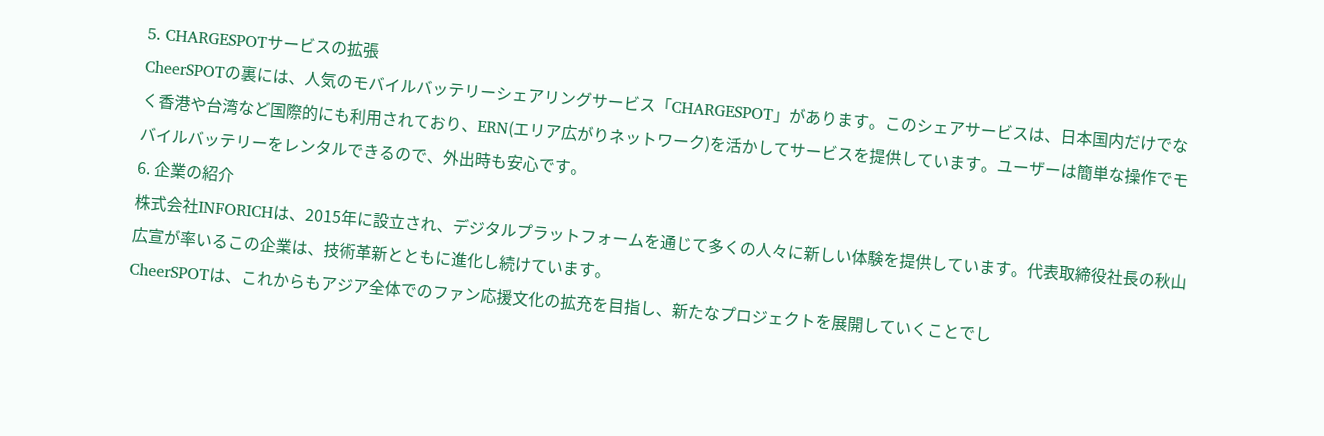5. CHARGESPOTサービスの拡張
CheerSPOTの裏には、人気のモバイルバッテリーシェアリングサービス「CHARGESPOT」があります。このシェアサービスは、日本国内だけでなく香港や台湾など国際的にも利用されており、ERN(エリア広がりネットワーク)を活かしてサービスを提供しています。ユーザーは簡単な操作でモバイルバッテリーをレンタルできるので、外出時も安心です。
6. 企業の紹介
株式会社INFORICHは、2015年に設立され、デジタルプラットフォームを通じて多くの人々に新しい体験を提供しています。代表取締役社長の秋山広宣が率いるこの企業は、技術革新とともに進化し続けています。
CheerSPOTは、これからもアジア全体でのファン応援文化の拡充を目指し、新たなプロジェクトを展開していくことでし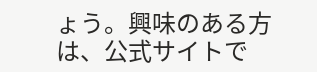ょう。興味のある方は、公式サイトで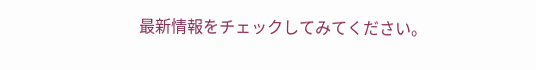最新情報をチェックしてみてください。